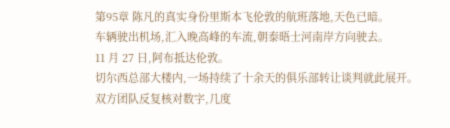第95章 陈凡的真实身份里斯本飞伦敦的航班落地,天色已暗。
车辆驶出机场,汇入晚高峰的车流,朝泰晤士河南岸方向驶去。
11 月 27 日,阿布抵达伦敦。
切尔西总部大楼内,一场持续了十余天的俱乐部转让谈判就此展开。
双方团队反复核对数字,几度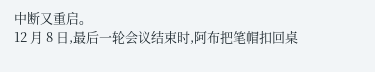中断又重启。
12 月 8 日,最后一轮会议结束时,阿布把笔帽扣回桌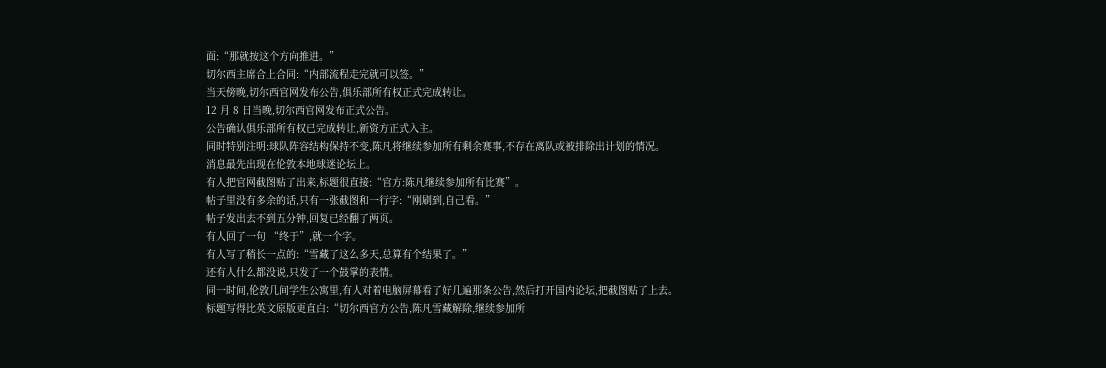面:“那就按这个方向推进。”
切尔西主席合上合同:“内部流程走完就可以签。”
当天傍晚,切尔西官网发布公告,俱乐部所有权正式完成转让。
12 月 8 日当晚,切尔西官网发布正式公告。
公告确认俱乐部所有权已完成转让,新资方正式入主。
同时特别注明:球队阵容结构保持不变,陈凡将继续参加所有剩余赛事,不存在离队或被排除出计划的情况。
消息最先出现在伦敦本地球迷论坛上。
有人把官网截图贴了出来,标题很直接:“官方:陈凡继续参加所有比赛”。
帖子里没有多余的话,只有一张截图和一行字:“刚刷到,自己看。”
帖子发出去不到五分钟,回复已经翻了两页。
有人回了一句 “终于”,就一个字。
有人写了稍长一点的:“雪藏了这么多天,总算有个结果了。”
还有人什么都没说,只发了一个鼓掌的表情。
同一时间,伦敦几间学生公寓里,有人对着电脑屏幕看了好几遍那条公告,然后打开国内论坛,把截图贴了上去。
标题写得比英文原版更直白:“切尔西官方公告,陈凡雪藏解除,继续参加所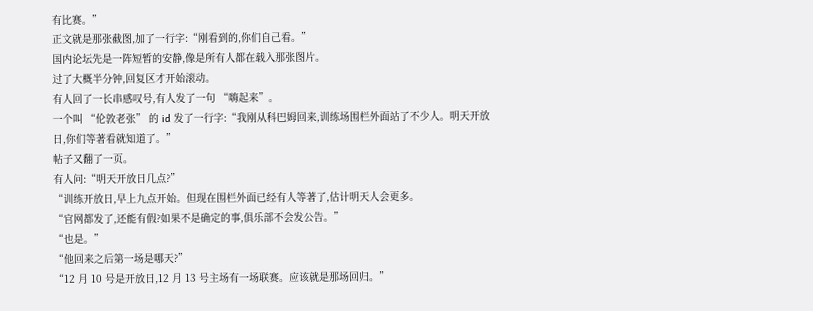有比赛。”
正文就是那张截图,加了一行字:“刚看到的,你们自己看。”
国内论坛先是一阵短暂的安静,像是所有人都在载入那张图片。
过了大概半分钟,回复区才开始滚动。
有人回了一长串感叹号,有人发了一句 “嗨起来”。
一个叫 “伦敦老张” 的 id 发了一行字:“我刚从科巴姆回来,训练场围栏外面站了不少人。明天开放日,你们等著看就知道了。”
帖子又翻了一页。
有人问:“明天开放日几点?”
“训练开放日,早上九点开始。但现在围栏外面已经有人等著了,估计明天人会更多。
“官网都发了,还能有假?如果不是确定的事,俱乐部不会发公告。”
“也是。”
“他回来之后第一场是哪天?”
“12 月 10 号是开放日,12 月 13 号主场有一场联赛。应该就是那场回归。”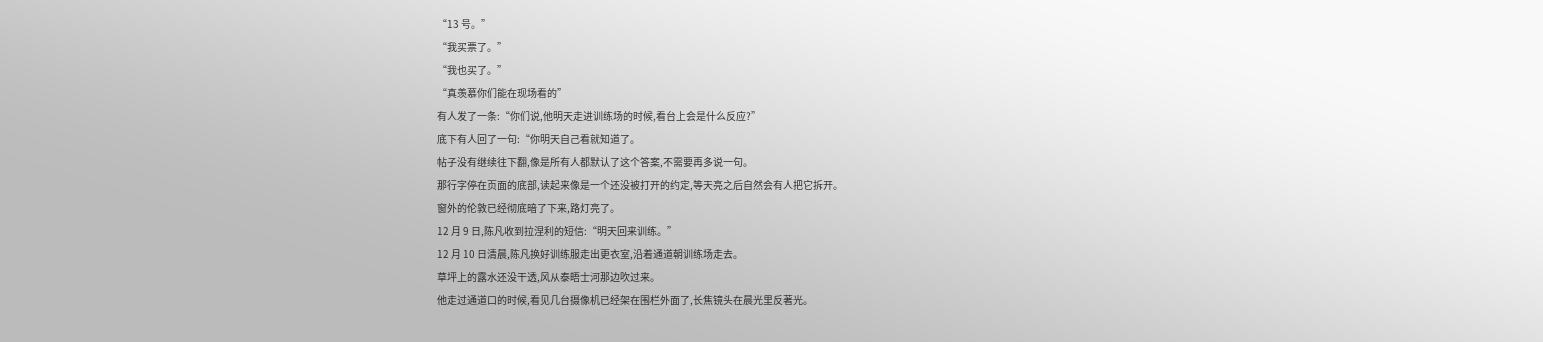“13 号。”
“我买票了。”
“我也买了。”
“真羡慕你们能在现场看的”
有人发了一条:“你们说,他明天走进训练场的时候,看台上会是什么反应?”
底下有人回了一句:“你明天自己看就知道了。
帖子没有继续往下翻,像是所有人都默认了这个答案,不需要再多说一句。
那行字停在页面的底部,读起来像是一个还没被打开的约定,等天亮之后自然会有人把它拆开。
窗外的伦敦已经彻底暗了下来,路灯亮了。
12 月 9 日,陈凡收到拉涅利的短信:“明天回来训练。”
12 月 10 日清晨,陈凡换好训练服走出更衣室,沿着通道朝训练场走去。
草坪上的露水还没干透,风从泰晤士河那边吹过来。
他走过通道口的时候,看见几台摄像机已经架在围栏外面了,长焦镜头在晨光里反著光。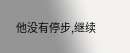他没有停步,继续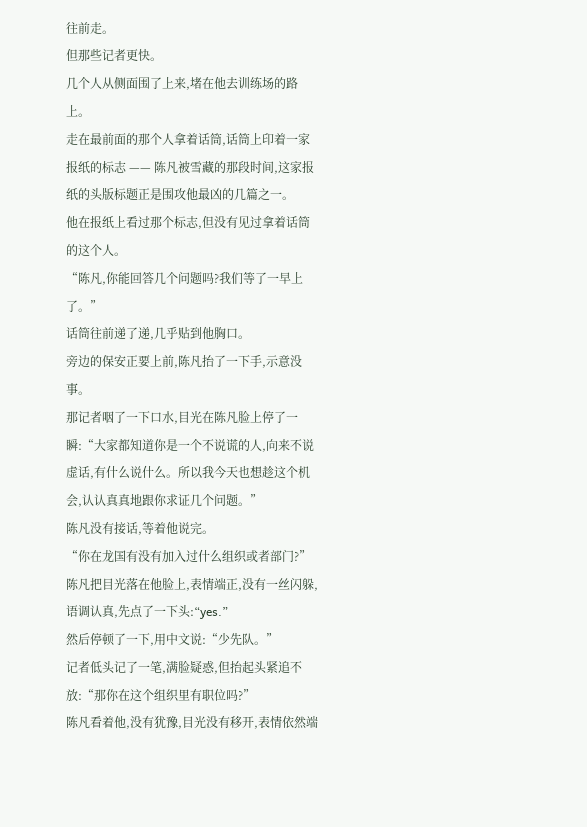往前走。
但那些记者更快。
几个人从侧面围了上来,堵在他去训练场的路上。
走在最前面的那个人拿着话筒,话筒上印着一家报纸的标志 —— 陈凡被雪藏的那段时间,这家报纸的头版标题正是围攻他最凶的几篇之一。
他在报纸上看过那个标志,但没有见过拿着话筒的这个人。
“陈凡,你能回答几个问题吗?我们等了一早上了。”
话筒往前递了递,几乎贴到他胸口。
旁边的保安正要上前,陈凡抬了一下手,示意没事。
那记者咽了一下口水,目光在陈凡脸上停了一瞬:“大家都知道你是一个不说谎的人,向来不说虚话,有什么说什么。所以我今天也想趁这个机会,认认真真地跟你求证几个问题。”
陈凡没有接话,等着他说完。
“你在龙国有没有加入过什么组织或者部门?”
陈凡把目光落在他脸上,表情端正,没有一丝闪躲,语调认真,先点了一下头:“yes.”
然后停顿了一下,用中文说:“少先队。”
记者低头记了一笔,满脸疑惑,但抬起头紧追不放:“那你在这个组织里有职位吗?”
陈凡看着他,没有犹豫,目光没有移开,表情依然端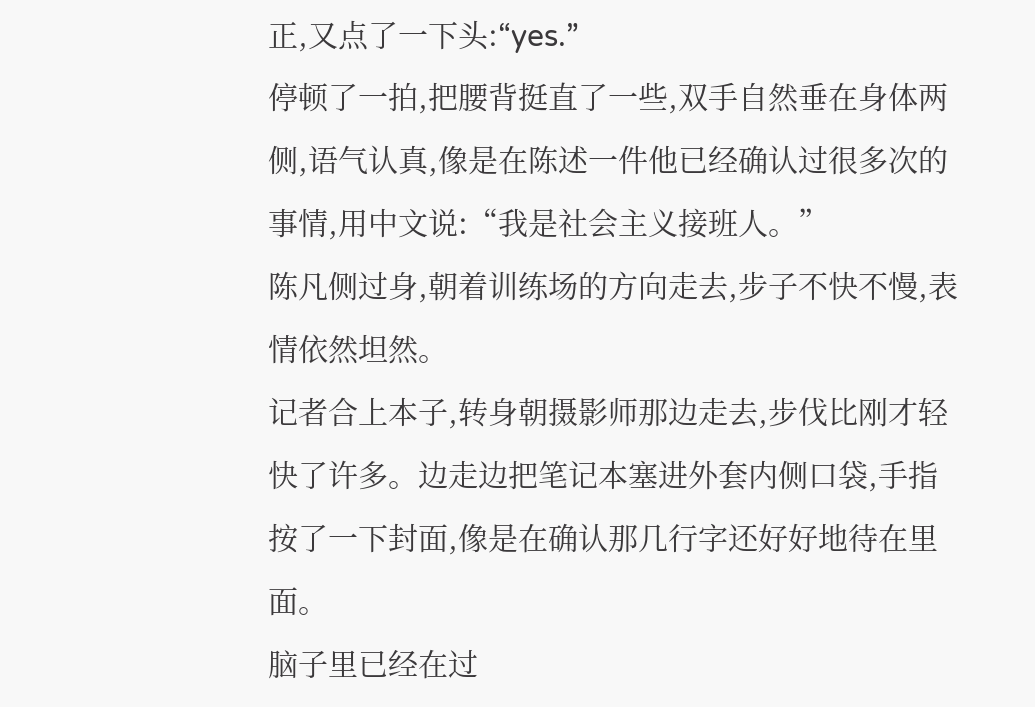正,又点了一下头:“yes.”
停顿了一拍,把腰背挺直了一些,双手自然垂在身体两侧,语气认真,像是在陈述一件他已经确认过很多次的事情,用中文说:“我是社会主义接班人。”
陈凡侧过身,朝着训练场的方向走去,步子不快不慢,表情依然坦然。
记者合上本子,转身朝摄影师那边走去,步伐比刚才轻快了许多。边走边把笔记本塞进外套内侧口袋,手指按了一下封面,像是在确认那几行字还好好地待在里面。
脑子里已经在过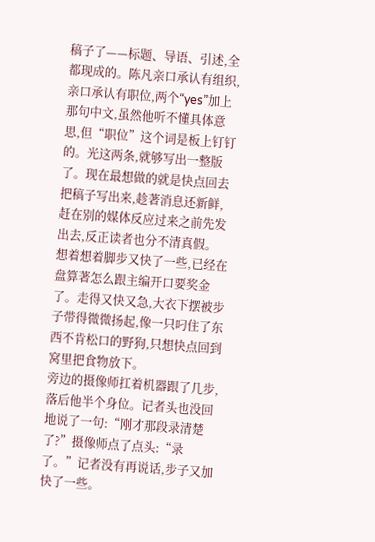稿子了——标题、导语、引述,全都现成的。陈凡亲口承认有组织,亲口承认有职位,两个“yes”加上那句中文,虽然他听不懂具体意思,但“职位”这个词是板上钉钉的。光这两条,就够写出一整版了。现在最想做的就是快点回去把稿子写出来,趁著消息还新鲜,赶在别的媒体反应过来之前先发出去,反正读者也分不清真假。
想着想着脚步又快了一些,已经在盘算著怎么跟主编开口要奖金了。走得又快又急,大衣下摆被步子带得微微扬起,像一只叼住了东西不肯松口的野狗,只想快点回到窝里把食物放下。
旁边的摄像师扛着机器跟了几步,落后他半个身位。记者头也没回地说了一句:“刚才那段录清楚了?”摄像师点了点头:“录了。”记者没有再说话,步子又加快了一些。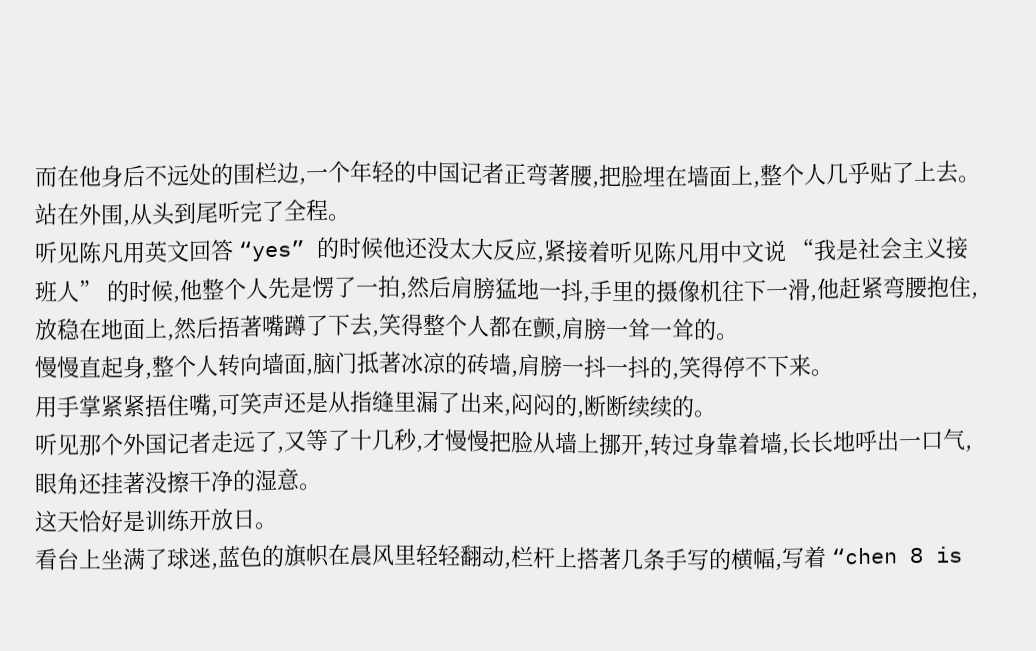而在他身后不远处的围栏边,一个年轻的中国记者正弯著腰,把脸埋在墙面上,整个人几乎贴了上去。
站在外围,从头到尾听完了全程。
听见陈凡用英文回答 “yes” 的时候他还没太大反应,紧接着听见陈凡用中文说 “我是社会主义接班人” 的时候,他整个人先是愣了一拍,然后肩膀猛地一抖,手里的摄像机往下一滑,他赶紧弯腰抱住,放稳在地面上,然后捂著嘴蹲了下去,笑得整个人都在颤,肩膀一耸一耸的。
慢慢直起身,整个人转向墙面,脑门抵著冰凉的砖墙,肩膀一抖一抖的,笑得停不下来。
用手掌紧紧捂住嘴,可笑声还是从指缝里漏了出来,闷闷的,断断续续的。
听见那个外国记者走远了,又等了十几秒,才慢慢把脸从墙上挪开,转过身靠着墙,长长地呼出一口气,眼角还挂著没擦干净的湿意。
这天恰好是训练开放日。
看台上坐满了球迷,蓝色的旗帜在晨风里轻轻翻动,栏杆上搭著几条手写的横幅,写着 “chen 8 is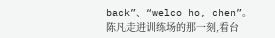back”、“welco ho, chen”。
陈凡走进训练场的那一刻,看台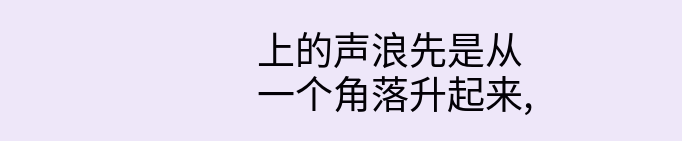上的声浪先是从一个角落升起来,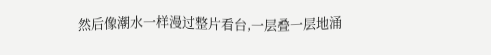然后像潮水一样漫过整片看台,一层叠一层地涌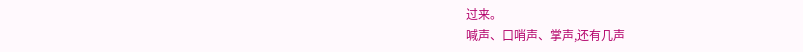过来。
喊声、口哨声、掌声,还有几声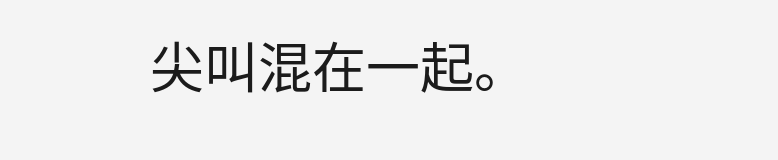尖叫混在一起。